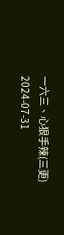一六三、心狠手辣(三更)
2024-07-31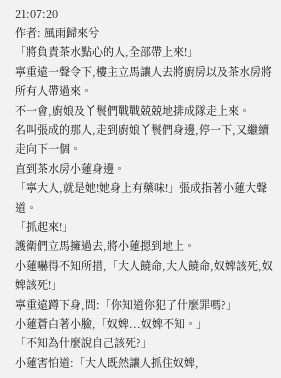21:07:20
作者: 風雨歸來兮
「將負責茶水點心的人,全部帶上來!」
寧重遠一聲令下,樓主立馬讓人去將廚房以及茶水房將所有人帶過來。
不一會,廚娘及丫鬟們戰戰兢兢地排成隊走上來。
名叫張成的那人,走到廚娘丫鬟們身邊,停一下,又繼續走向下一個。
直到茶水房小蓮身邊。
「寧大人,就是她!她身上有藥味!」張成指著小蓮大聲道。
「抓起來!」
護衛們立馬擁過去,將小蓮摁到地上。
小蓮嚇得不知所措,「大人饒命,大人饒命,奴婢該死,奴婢該死!」
寧重遠蹲下身,問:「你知道你犯了什麼罪嗎?」
小蓮蒼白著小臉,「奴婢...奴婢不知。」
「不知為什麼說自己該死?」
小蓮害怕道:「大人既然讓人抓住奴婢,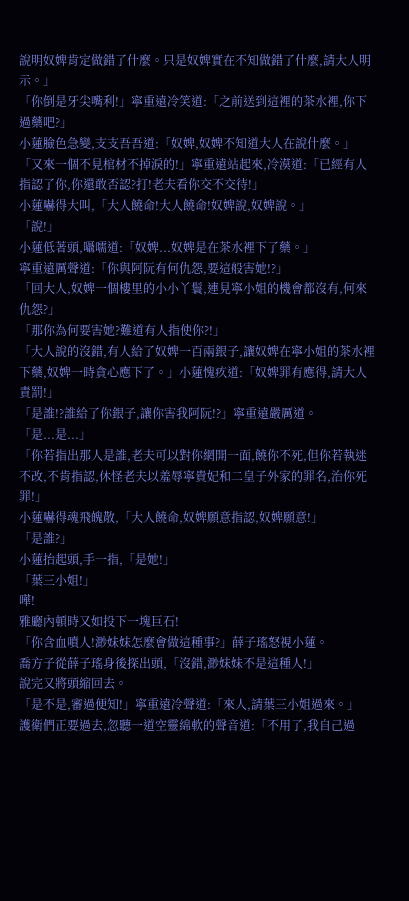說明奴婢肯定做錯了什麼。只是奴婢實在不知做錯了什麼,請大人明示。」
「你倒是牙尖嘴利!」寧重遠冷笑道:「之前送到這裡的茶水裡,你下過藥吧?」
小蓮臉色急變,支支吾吾道:「奴婢,奴婢不知道大人在說什麼。」
「又來一個不見棺材不掉淚的!」寧重遠站起來,冷漠道:「已經有人指認了你,你還敢否認?打!老夫看你交不交待!」
小蓮嚇得大叫,「大人饒命!大人饒命!奴婢說,奴婢說。」
「說!」
小蓮低著頭,囁嚅道:「奴婢...奴婢是在茶水裡下了藥。」
寧重遠厲聲道:「你與阿阮有何仇怨,要這般害她!?」
「回大人,奴婢一個樓里的小小丫鬟,連見寧小姐的機會都沒有,何來仇怨?」
「那你為何要害她?難道有人指使你?!」
「大人說的沒錯,有人給了奴婢一百兩銀子,讓奴婢在寧小姐的茶水裡下藥,奴婢一時貪心應下了。」小蓮愧疚道:「奴婢罪有應得,請大人責罰!」
「是誰!?誰給了你銀子,讓你害我阿阮!?」寧重遠嚴厲道。
「是...是...」
「你若指出那人是誰,老夫可以對你網開一面,饒你不死,但你若執迷不改,不肯指認,休怪老夫以羞辱寧貴妃和二皇子外家的罪名,治你死罪!」
小蓮嚇得魂飛魄散,「大人饒命,奴婢願意指認,奴婢願意!」
「是誰?」
小蓮抬起頭,手一指,「是她!」
「葉三小姐!」
嘩!
雅廳內頓時又如投下一塊巨石!
「你含血噴人!渺妹妹怎麼會做這種事?」薛子瑤怒視小蓮。
喬方子從薛子瑤身後探出頭,「沒錯,渺妹妹不是這種人!」
說完又將頭縮回去。
「是不是,審過便知!」寧重遠冷聲道:「來人,請葉三小姐過來。」
護衛們正要過去,忽聽一道空靈綿軟的聲音道:「不用了,我自己過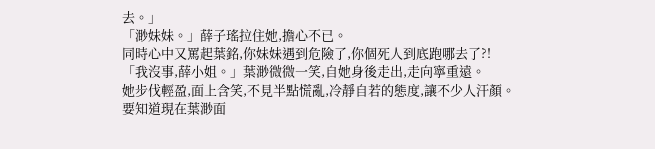去。」
「渺妹妹。」薛子瑤拉住她,擔心不已。
同時心中又罵起葉銘,你妹妹遇到危險了,你個死人到底跑哪去了?!
「我沒事,薛小姐。」葉渺微微一笑,自她身後走出,走向寧重遠。
她步伐輕盈,面上含笑,不見半點慌亂,冷靜自若的態度,讓不少人汗顏。
要知道現在葉渺面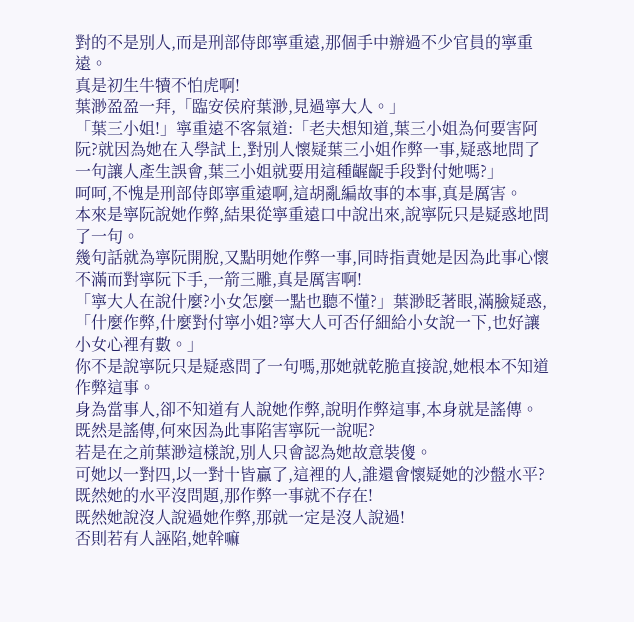對的不是別人,而是刑部侍郎寧重遠,那個手中辦過不少官員的寧重遠。
真是初生牛犢不怕虎啊!
葉渺盈盈一拜,「臨安侯府葉渺,見過寧大人。」
「葉三小姐!」寧重遠不客氣道:「老夫想知道,葉三小姐為何要害阿阮?就因為她在入學試上,對別人懷疑葉三小姐作弊一事,疑惑地問了一句讓人產生誤會,葉三小姐就要用這種齷齪手段對付她嗎?」
呵呵,不愧是刑部侍郎寧重遠啊,這胡亂編故事的本事,真是厲害。
本來是寧阮說她作弊,結果從寧重遠口中說出來,說寧阮只是疑惑地問了一句。
幾句話就為寧阮開脫,又點明她作弊一事,同時指責她是因為此事心懷不滿而對寧阮下手,一箭三雕,真是厲害啊!
「寧大人在說什麼?小女怎麼一點也聽不懂?」葉渺眨著眼,滿臉疑惑,「什麼作弊,什麼對付寧小姐?寧大人可否仔細給小女說一下,也好讓小女心裡有數。」
你不是說寧阮只是疑惑問了一句嗎,那她就乾脆直接說,她根本不知道作弊這事。
身為當事人,卻不知道有人說她作弊,說明作弊這事,本身就是謠傳。
既然是謠傳,何來因為此事陷害寧阮一說呢?
若是在之前葉渺這樣說,別人只會認為她故意裝傻。
可她以一對四,以一對十皆贏了,這裡的人,誰還會懷疑她的沙盤水平?
既然她的水平沒問題,那作弊一事就不存在!
既然她說沒人說過她作弊,那就一定是沒人說過!
否則若有人誣陷,她幹嘛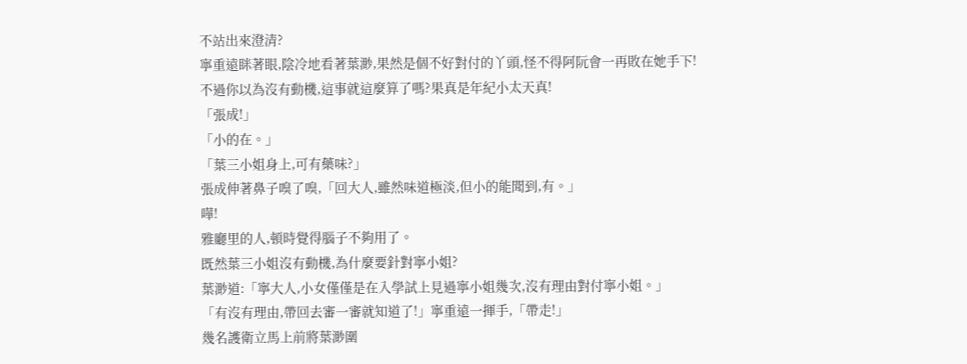不站出來澄清?
寧重遠眯著眼,陰冷地看著葉渺,果然是個不好對付的丫頭,怪不得阿阮會一再敗在她手下!
不過你以為沒有動機,這事就這麼算了嗎?果真是年紀小太天真!
「張成!」
「小的在。」
「葉三小姐身上,可有藥味?」
張成伸著鼻子嗅了嗅,「回大人,雖然味道極淡,但小的能聞到,有。」
嘩!
雅廳里的人,頓時覺得腦子不夠用了。
既然葉三小姐沒有動機,為什麼要針對寧小姐?
葉渺道:「寧大人,小女僅僅是在入學試上見過寧小姐幾次,沒有理由對付寧小姐。」
「有沒有理由,帶回去審一審就知道了!」寧重遠一揮手,「帶走!」
幾名護衛立馬上前將葉渺圍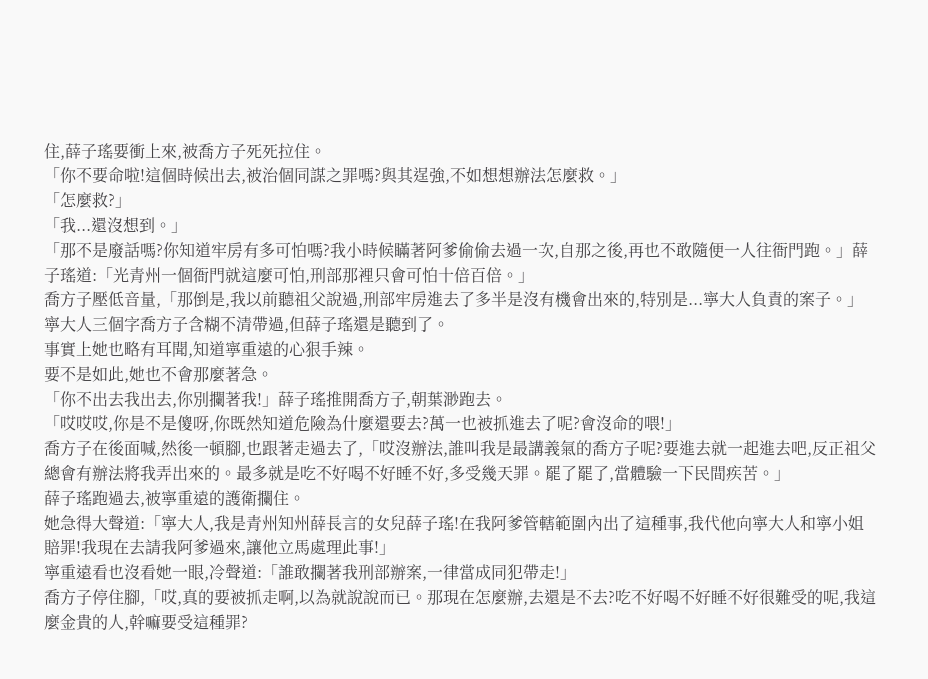住,薛子瑤要衝上來,被喬方子死死拉住。
「你不要命啦!這個時候出去,被治個同謀之罪嗎?與其逞強,不如想想辦法怎麼救。」
「怎麼救?」
「我...還沒想到。」
「那不是廢話嗎?你知道牢房有多可怕嗎?我小時候瞞著阿爹偷偷去過一次,自那之後,再也不敢隨便一人往衙門跑。」薛子瑤道:「光青州一個衙門就這麼可怕,刑部那裡只會可怕十倍百倍。」
喬方子壓低音量,「那倒是,我以前聽祖父說過,刑部牢房進去了多半是沒有機會出來的,特別是...寧大人負責的案子。」
寧大人三個字喬方子含糊不清帶過,但薛子瑤還是聽到了。
事實上她也略有耳聞,知道寧重遠的心狠手辣。
要不是如此,她也不會那麼著急。
「你不出去我出去,你別攔著我!」薛子瑤推開喬方子,朝葉渺跑去。
「哎哎哎,你是不是傻呀,你既然知道危險為什麼還要去?萬一也被抓進去了呢?會沒命的喂!」
喬方子在後面喊,然後一頓腳,也跟著走過去了,「哎沒辦法,誰叫我是最講義氣的喬方子呢?要進去就一起進去吧,反正祖父總會有辦法將我弄出來的。最多就是吃不好喝不好睡不好,多受幾天罪。罷了罷了,當體驗一下民間疾苦。」
薛子瑤跑過去,被寧重遠的護衛攔住。
她急得大聲道:「寧大人,我是青州知州薛長言的女兒薛子瑤!在我阿爹管轄範圍內出了這種事,我代他向寧大人和寧小姐賠罪!我現在去請我阿爹過來,讓他立馬處理此事!」
寧重遠看也沒看她一眼,冷聲道:「誰敢攔著我刑部辦案,一律當成同犯帶走!」
喬方子停住腳,「哎,真的要被抓走啊,以為就說說而已。那現在怎麼辦,去還是不去?吃不好喝不好睡不好很難受的呢,我這麼金貴的人,幹嘛要受這種罪?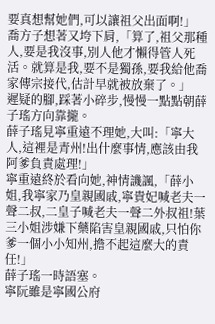要真想幫她們,可以讓祖父出面啊!」
喬方子想著又垮下肩,「算了,祖父那種人,要是我沒事,別人他才懶得管人死活。就算是我,要不是獨孫,要我給他喬家傳宗接代,估計早就被放棄了。」
遲疑的腳,踩著小碎步,慢慢一點點朝薛子瑤方向靠攏。
薛子瑤見寧重遠不理她,大叫:「寧大人,這裡是青州!出什麼事情,應該由我阿爹負責處理!」
寧重遠終於看向她,神情譏諷,「薛小姐,我寧家乃皇親國戚,寧貴妃喊老夫一聲二叔,二皇子喊老夫一聲二外叔祖!葉三小姐涉嫌下藥陷害皇親國戚,只怕你爹一個小小知州,擔不起這麼大的責任!」
薛子瑤一時語塞。
寧阮雖是寧國公府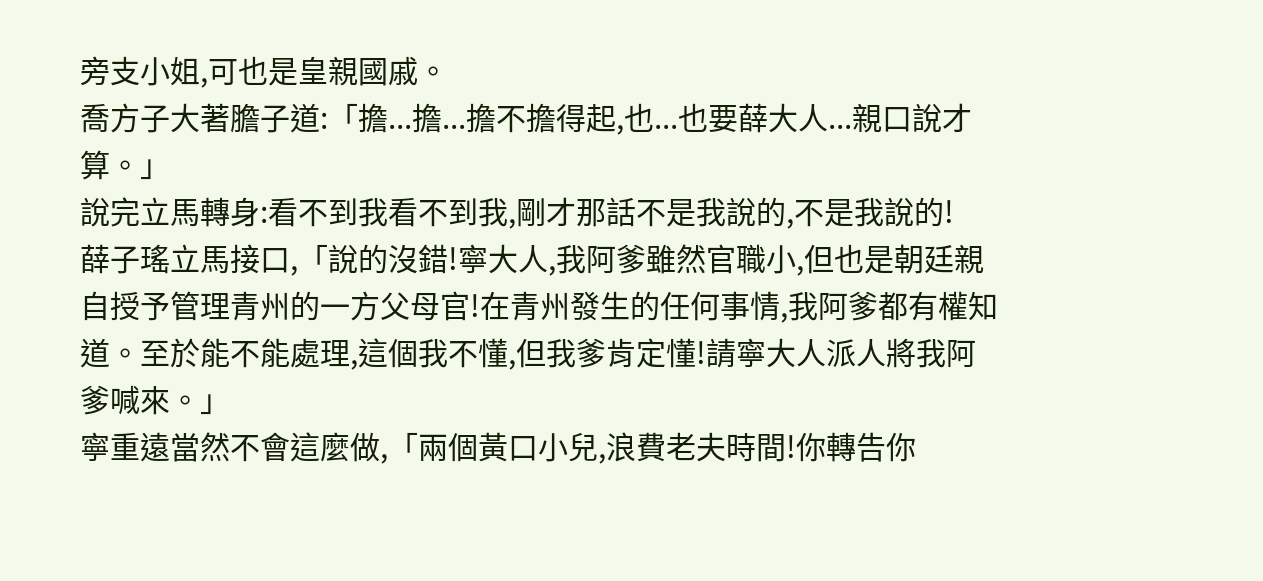旁支小姐,可也是皇親國戚。
喬方子大著膽子道:「擔...擔...擔不擔得起,也...也要薛大人...親口說才算。」
說完立馬轉身:看不到我看不到我,剛才那話不是我說的,不是我說的!
薛子瑤立馬接口,「說的沒錯!寧大人,我阿爹雖然官職小,但也是朝廷親自授予管理青州的一方父母官!在青州發生的任何事情,我阿爹都有權知道。至於能不能處理,這個我不懂,但我爹肯定懂!請寧大人派人將我阿爹喊來。」
寧重遠當然不會這麼做,「兩個黃口小兒,浪費老夫時間!你轉告你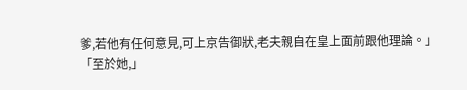爹,若他有任何意見,可上京告御狀,老夫親自在皇上面前跟他理論。」
「至於她,」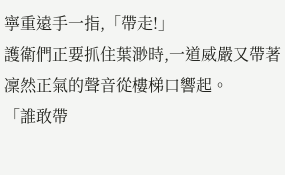寧重遠手一指,「帶走!」
護衛們正要抓住葉渺時,一道威嚴又帶著凜然正氣的聲音從樓梯口響起。
「誰敢帶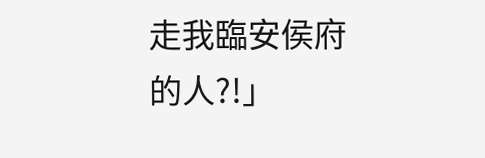走我臨安侯府的人?!」